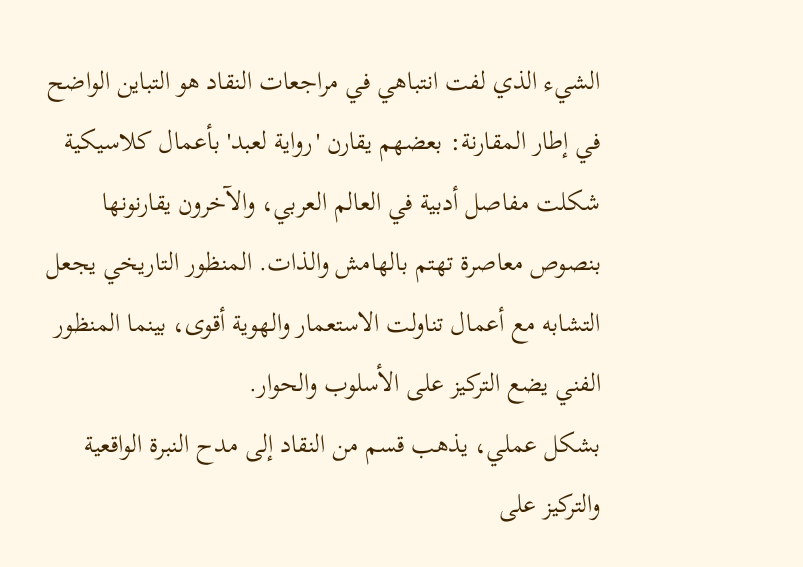الشيء الذي لفت انتباهي في مراجعات النقاد هو التباين الواضح في إطار المقارنة: بعضهم يقارن 'رواية لعبد' بأعمال كلاسيكية شكلت مفاصل أدبية في العالم العربي، والآخرون يقارنونها بنصوص معاصرة تهتم بالهامش والذات. المنظور التاريخي يجعل التشابه مع أعمال تناولت الاستعمار والهوية أقوى، بينما المنظور الفني يضع التركيز على الأسلوب والحوار.
بشكل عملي، يذهب قسم من النقاد إلى مدح النبرة الواقعية والتركيز على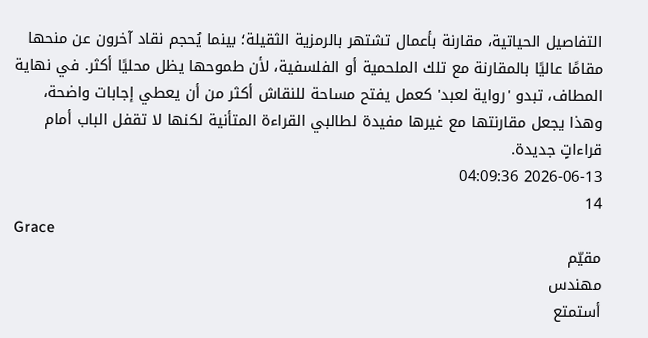التفاصيل الحياتية، مقارنة بأعمال تشتهر بالرمزية الثقيلة؛ بينما يُحجم نقاد آخرون عن منحها مقامًا عاليًا بالمقارنة مع تلك الملحمية أو الفلسفية، لأن طموحها يظل محليًا أكثر. في نهاية المطاف، تبدو 'رواية لعبد' كعمل يفتح مساحة للنقاش أكثر من أن يعطي إجابات واضحة، وهذا يجعل مقارنتها مع غيرها مفيدة لطالبي القراءة المتأنية لكنها لا تقفل الباب أمام قراءاتٍ جديدة.
2026-06-13 04:09:36
14
Grace
مقيّم
مهندس
أستمتع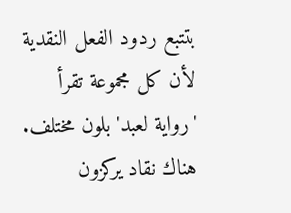بتتبع ردود الفعل النقدية لأن كل مجموعة تقرأ 'رواية لعبد' بلون مختلف. هناك نقاد يركزون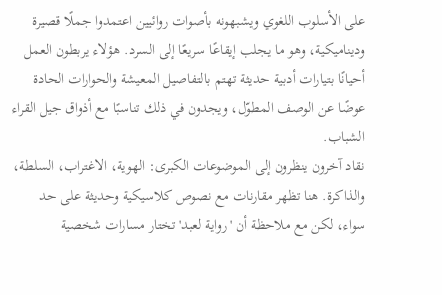على الأسلوب اللغوي ويشبهونه بأصوات روائيين اعتمدوا جملًا قصيرة وديناميكية، وهو ما يجلب إيقاعًا سريعًا إلى السرد. هؤلاء يربطون العمل أحيانًا بتيارات أدبية حديثة تهتم بالتفاصيل المعيشة والحوارات الحادة عوضًا عن الوصف المطوّل، ويجدون في ذلك تناسبًا مع أذواق جيل القراء الشباب.
نقاد آخرون ينظرون إلى الموضوعات الكبرى: الهوية، الاغتراب، السلطة، والذاكرة. هنا تظهر مقارنات مع نصوص كلاسيكية وحديثة على حد سواء، لكن مع ملاحظة أن 'رواية لعبد' تختار مسارات شخصية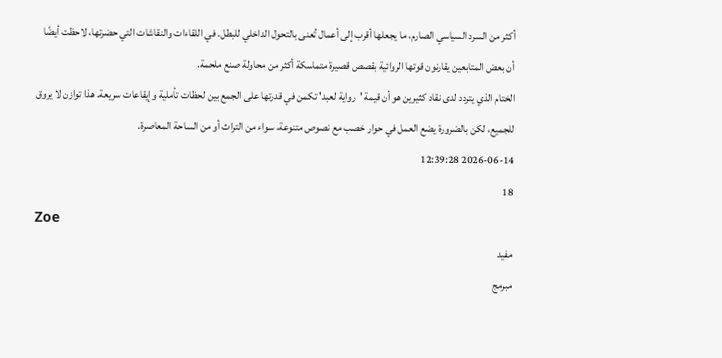أكثر من السرد السياسي الصارم، ما يجعلها أقرب إلى أعمال تُعنى بالتحول الداخلي للبطل. في اللقاءات والنقاشات التي حضرتها، لاحظت أيضًا أن بعض المتابعين يقارنون قوتها الروائية بقصص قصيرة متماسكة أكثر من محاولة صنع ملحمة.
الختام الذي يتردد لدى نقاد كثيرين هو أن قيمة 'رواية لعبد' تكمن في قدرتها على الجمع بين لحظات تأملية وإيقاعات سريعة. هذا توازن لا يروق للجميع، لكن بالضرورة يضع العمل في حوار خصب مع نصوص متنوعة، سواء من التراث أو من الساحة المعاصرة.
2026-06-14 12:39:28
18
Zoe
مفيد
مبرمج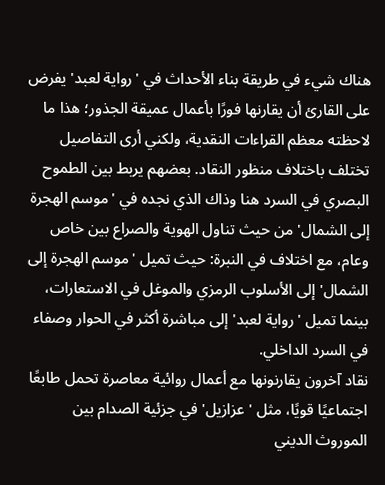هناك شيء في طريقة بناء الأحداث في 'رواية لعبد' يفرض على القارئ أن يقارنها فورًا بأعمال عميقة الجذور؛ هذا ما لاحظته معظم القراءات النقدية، ولكني أرى التفاصيل تختلف باختلاف منظور النقاد. بعضهم يربط بين الطموح البصري في السرد هنا وذاك الذي نجده في 'موسم الهجرة إلى الشمال' من حيث تناول الهوية والصراع بين خاص وعام، مع اختلاف في النبرة: حيث تميل 'موسم الهجرة إلى الشمال' إلى الأسلوب الرمزي والموغل في الاستعارات، بينما تميل 'رواية لعبد' إلى مباشرة أكثر في الحوار وصفاء في السرد الداخلي.
نقاد آخرون يقارنونها مع أعمال روائية معاصرة تحمل طابعًا اجتماعيًا قويًا، مثل 'عزازيل' في جزئية الصدام بين الموروث الديني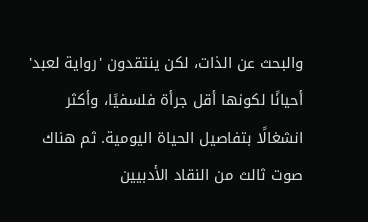والبحث عن الذات، لكن ينتقدون 'رواية لعبد' أحيانًا لكونها أقل جرأة فلسفيًا، وأكثر انشغالًا بتفاصيل الحياة اليومية. ثم هناك صوت ثالث من النقاد الأدبيين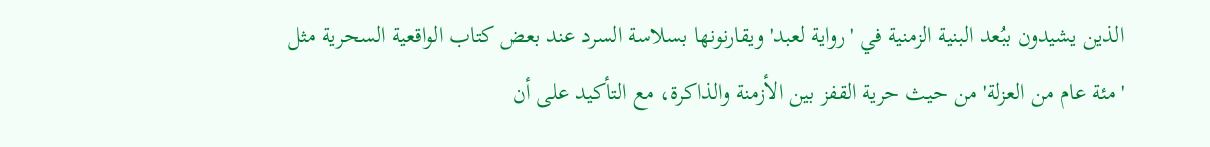الذين يشيدون ببُعد البنية الزمنية في 'رواية لعبد' ويقارنونها بسلاسة السرد عند بعض كتاب الواقعية السحرية مثل 'مئة عام من العزلة' من حيث حرية القفز بين الأزمنة والذاكرة، مع التأكيد على أن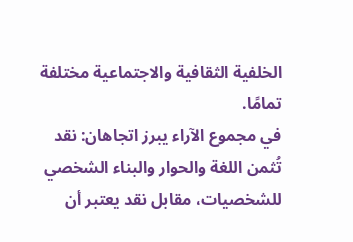الخلفية الثقافية والاجتماعية مختلفة تمامًا.
في مجموع الآراء يبرز اتجاهان: نقد تُثمن اللغة والحوار والبناء الشخصي للشخصيات، مقابل نقد يعتبر أن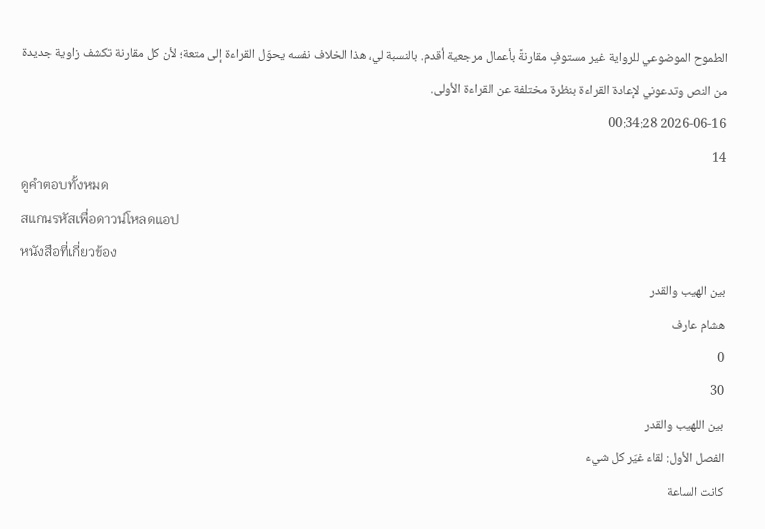الطموح الموضوعي للرواية غير مستوفٍ مقارنةً بأعمال مرجعية أقدم. بالنسبة لي، هذا الخلاف نفسه يحوّل القراءة إلى متعة؛ لأن كل مقارنة تكشف زاوية جديدة من النص وتدعوني لإعادة القراءة بنظرة مختلفة عن القراءة الأولى.
2026-06-16 00:34:28
14
ดูคำตอบทั้งหมด
สแกนรหัสเพื่อดาวน์โหลดแอป
หนังสือที่เกี่ยวข้อง
بين الهيب والقدر
هشام عارف
0
30
بين اللهيب والقدر
الفصل الأول: لقاء غيّر كل شيء
كانت الساعة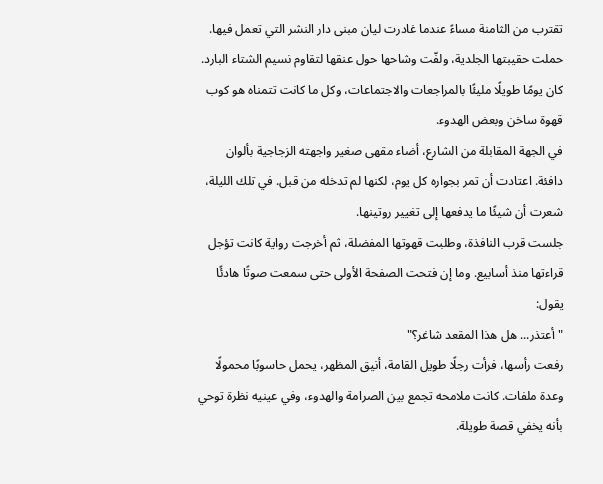تقترب من الثامنة مساءً عندما غادرت ليان مبنى دار النشر التي تعمل فيها. حملت حقيبتها الجلدية، ولفّت وشاحها حول عنقها لتقاوم نسيم الشتاء البارد. كان يومًا طويلًا مليئًا بالمراجعات والاجتماعات، وكل ما كانت تتمناه هو كوب قهوة ساخن وبعض الهدوء.
في الجهة المقابلة من الشارع، أضاء مقهى صغير واجهته الزجاجية بألوان دافئة. اعتادت أن تمر بجواره كل يوم، لكنها لم تدخله من قبل. في تلك الليلة، شعرت أن شيئًا ما يدفعها إلى تغيير روتينها.
جلست قرب النافذة، وطلبت قهوتها المفضلة، ثم أخرجت رواية كانت تؤجل قراءتها منذ أسابيع. وما إن فتحت الصفحة الأولى حتى سمعت صوتًا هادئًا يقول:
"أعتذر... هل هذا المقعد شاغر؟"
رفعت رأسها، فرأت رجلًا طويل القامة، أنيق المظهر، يحمل حاسوبًا محمولًا وعدة ملفات. كانت ملامحه تجمع بين الصرامة والهدوء، وفي عينيه نظرة توحي بأنه يخفي قصة طويلة.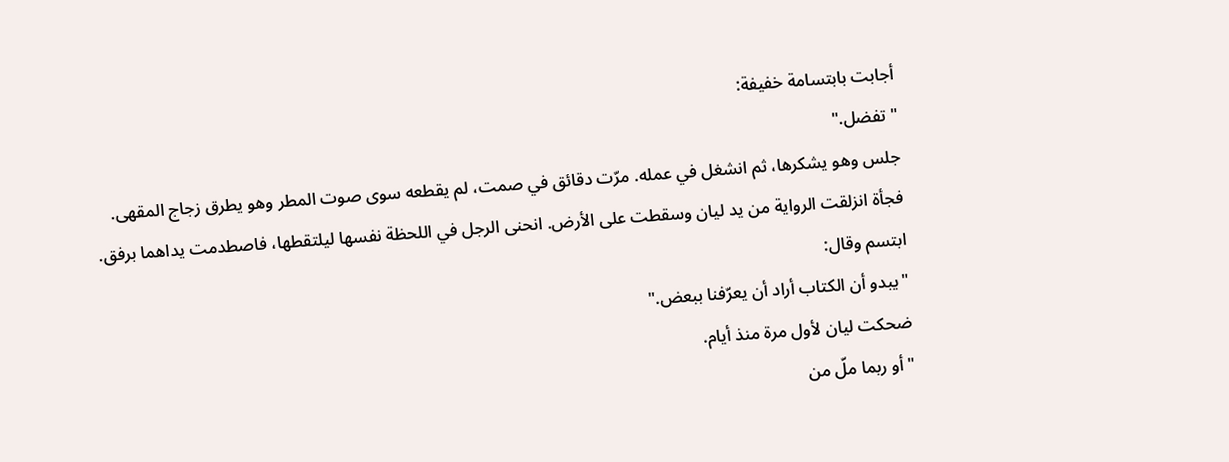أجابت بابتسامة خفيفة:
"تفضل."
جلس وهو يشكرها، ثم انشغل في عمله. مرّت دقائق في صمت، لم يقطعه سوى صوت المطر وهو يطرق زجاج المقهى.
فجأة انزلقت الرواية من يد ليان وسقطت على الأرض. انحنى الرجل في اللحظة نفسها ليلتقطها، فاصطدمت يداهما برفق.
ابتسم وقال:
"يبدو أن الكتاب أراد أن يعرّفنا ببعض."
ضحكت ليان لأول مرة منذ أيام.
"أو ربما ملّ من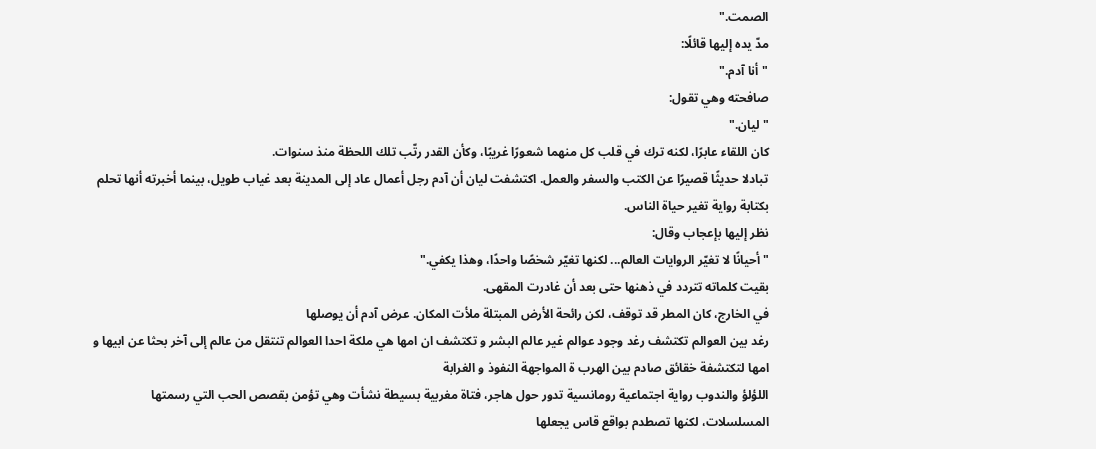الصمت."
مدّ يده إليها قائلًا:
"أنا آدم."
صافحته وهي تقول:
"ليان."
كان اللقاء عابرًا، لكنه ترك في قلب كل منهما شعورًا غريبًا، وكأن القدر رتّب تلك اللحظة منذ سنوات.
تبادلا حديثًا قصيرًا عن الكتب والسفر والعمل. اكتشفت ليان أن آدم رجل أعمال عاد إلى المدينة بعد غياب طويل، بينما أخبرته أنها تحلم بكتابة رواية تغير حياة الناس.
نظر إليها بإعجاب وقال:
"أحيانًا لا تغيّر الروايات العالم... لكنها تغيّر شخصًا واحدًا، وهذا يكفي."
بقيت كلماته تتردد في ذهنها حتى بعد أن غادرت المقهى.
في الخارج، كان المطر قد توقف، لكن رائحة الأرض المبتلة ملأت المكان. عرض آدم أن يوصلها
رغد بين العوالم تكتشف رغد وجود عوالم غير عالم البشر و تكتشف ان امها هي ملكة احدا العوالم تنتقل من عالم إلى آخر بحثا عن ابيها و امها لتكتشفة خقائق صادم بين الهرب ة المواجهة النفوذ و الغرابة
اللؤلؤ والندوب رواية اجتماعية رومانسية تدور حول هاجر، فتاة مغربية بسيطة نشأت وهي تؤمن بقصص الحب التي رسمتها المسلسلات، لكنها تصطدم بواقع قاس يجعلها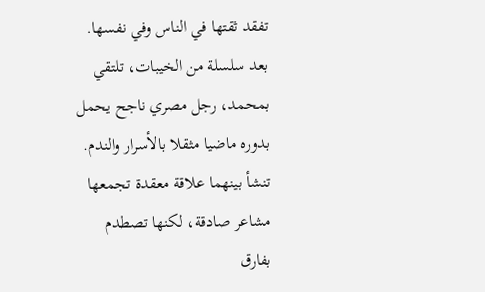تفقد ثقتها في الناس وفي نفسها. بعد سلسلة من الخيبات، تلتقي بمحمد، رجل مصري ناجح يحمل بدوره ماضيا مثقلا بالأسرار والندم. تنشأ بينهما علاقة معقدة تجمعها مشاعر صادقة، لكنها تصطدم بفارق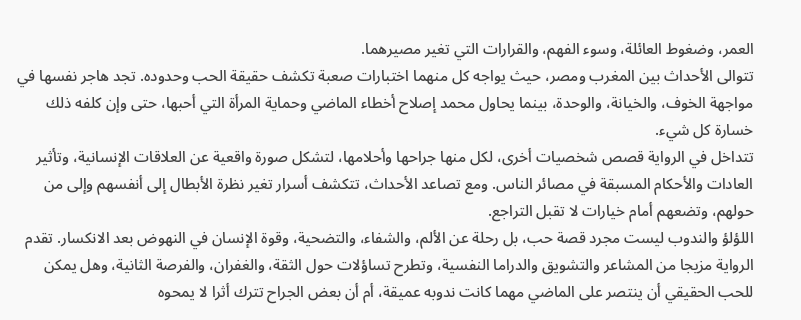العمر، وضغوط العائلة، وسوء الفهم، والقرارات التي تغير مصيرهما.
تتوالى الأحداث بين المغرب ومصر، حيث يواجه كل منهما اختبارات صعبة تكشف حقيقة الحب وحدوده. تجد هاجر نفسها في مواجهة الخوف، والخيانة، والوحدة، بينما يحاول محمد إصلاح أخطاء الماضي وحماية المرأة التي أحبها، حتى وإن كلفه ذلك خسارة كل شيء.
تتداخل في الرواية قصص شخصيات أخرى، لكل منها جراحها وأحلامها، لتشكل صورة واقعية عن العلاقات الإنسانية، وتأثير العادات والأحكام المسبقة في مصائر الناس. ومع تصاعد الأحداث، تتكشف أسرار تغير نظرة الأبطال إلى أنفسهم وإلى من حولهم، وتضعهم أمام خيارات لا تقبل التراجع.
اللؤلؤ والندوب ليست مجرد قصة حب، بل رحلة عن الألم، والشفاء، والتضحية، وقوة الإنسان في النهوض بعد الانكسار. تقدم الرواية مزيجا من المشاعر والتشويق والدراما النفسية، وتطرح تساؤلات حول الثقة، والغفران، والفرصة الثانية، وهل يمكن للحب الحقيقي أن ينتصر على الماضي مهما كانت ندوبه عميقة، أم أن بعض الجراح تترك أثرا لا يمحوه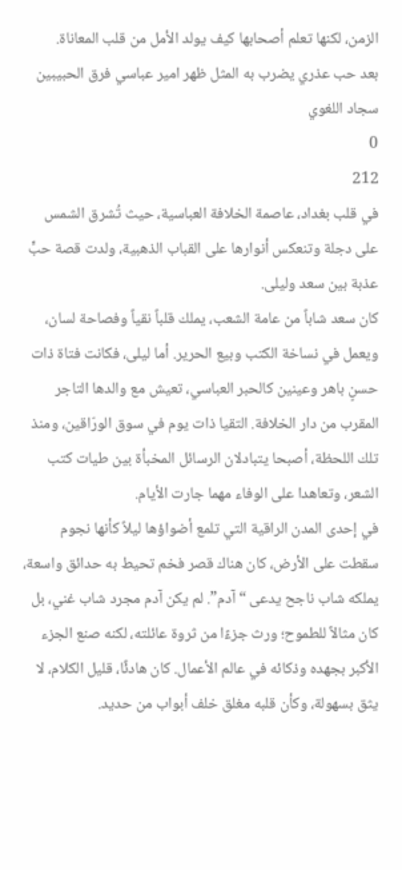الزمن، لكنها تعلم أصحابها كيف يولد الأمل من قلب المعاناة.
بعد حب عذري يضرب به المثل ظهر امير عباسي فرق الحبيبين
سجاد اللغوي
0
212
في قلب بغداد، عاصمة الخلافة العباسية، حيث تُشرق الشمس على دجلة وتنعكس أنوارها على القباب الذهبية، ولدت قصة حبٍّ عذبة بين سعد وليلى.
كان سعد شاباً من عامة الشعب، يملك قلباً نقياً وفصاحة لسان، ويعمل في نساخة الكتب وبيع الحرير. أما ليلى، فكانت فتاة ذات حسنٍ باهر وعينين كالحبر العباسي، تعيش مع والدها التاجر المقرب من دار الخلافة. التقيا ذات يوم في سوق الورّاقين، ومنذ تلك اللحظة، أصبحا يتبادلان الرسائل المخبأة بين طيات كتب الشعر، وتعاهدا على الوفاء مهما جارت الأيام.
في إحدى المدن الراقية التي تلمع أضواؤها ليلاً كأنها نجوم سقطت على الأرض، كان هناك قصر فخم تحيط به حدائق واسعة، يملكه شاب ناجح يدعى “آدم”. لم يكن آدم مجرد شاب غني، بل كان مثالاً للطموح؛ ورث جزءًا من ثروة عائلته، لكنه صنع الجزء الأكبر بجهده وذكائه في عالم الأعمال. كان هادئًا، قليل الكلام، لا يثق بسهولة، وكأن قلبه مغلق خلف أبواب من حديد.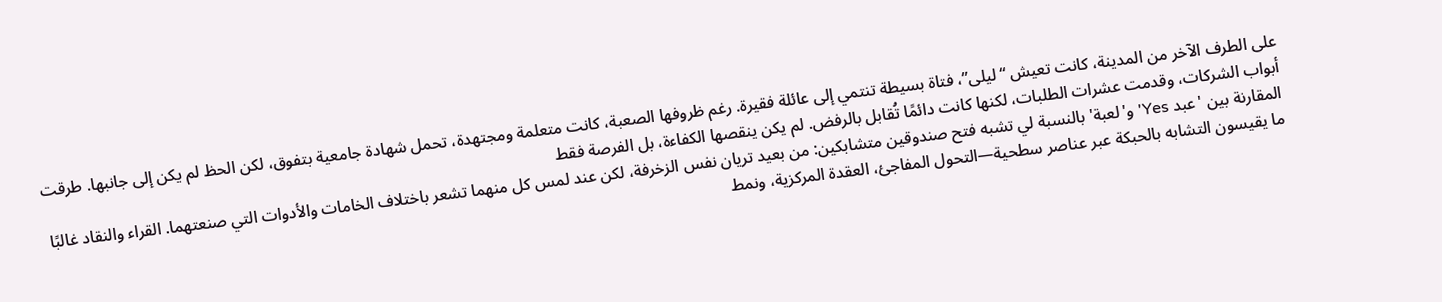على الطرف الآخر من المدينة، كانت تعيش “ليلى”، فتاة بسيطة تنتمي إلى عائلة فقيرة. رغم ظروفها الصعبة، كانت متعلمة ومجتهدة، تحمل شهادة جامعية بتفوق، لكن الحظ لم يكن إلى جانبها. طرقت أبواب الشركات، وقدمت عشرات الطلبات، لكنها كانت دائمًا تُقابل بالرفض. لم يكن ينقصها الكفاءة، بل الفرصة فقط
المقارنة بين 'عبد Yes' و'لعبة' بالنسبة لي تشبه فتح صندوقين متشابكين: من بعيد تريان نفس الزخرفة، لكن عند لمس كل منهما تشعر باختلاف الخامات والأدوات التي صنعتهما. القراء والنقاد غالبًا ما يقيسون التشابه بالحبكة عبر عناصر سطحية—التحول المفاجئ، العقدة المركزية، ونمط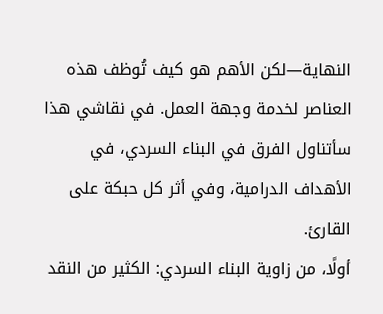النهاية—لكن الأهم هو كيف تُوظف هذه العناصر لخدمة وجهة العمل. في نقاشي هذا سأتناول الفرق في البناء السردي، في الأهداف الدرامية، وفي أثر كل حبكة على القارئ.
أولًا، من زاوية البناء السردي: الكثير من النقد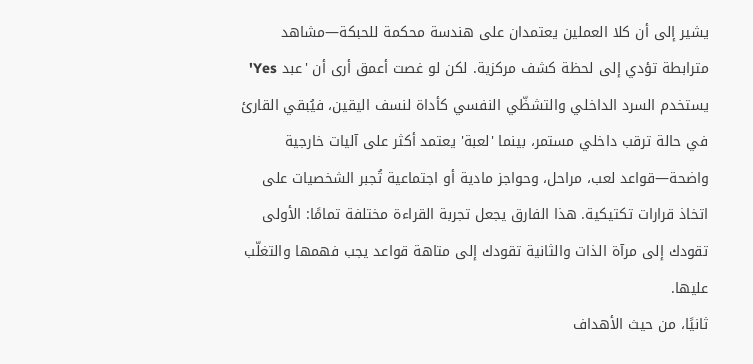يشير إلى أن كلا العملين يعتمدان على هندسة محكمة للحبكة—مشاهد مترابطة تؤدي إلى لحظة كشف مركزية. لكن لو غصت أعمق أرى أن 'عبد Yes' يستخدم السرد الداخلي والتشظّي النفسي كأداة لنسف اليقين، فيُبقي القارئ في حالة ترقب داخلي مستمر، بينما 'لعبة' يعتمد أكثر على آليات خارجية واضحة—قواعد لعب، مراحل، وحواجز مادية أو اجتماعية تُجبر الشخصيات على اتخاذ قرارات تكتيكية. هذا الفارق يجعل تجربة القراءة مختلفة تمامًا: الأولى تقودك إلى مرآة الذات والثانية تقودك إلى متاهة قواعد يجب فهمها والتغلّب عليها.
ثانيًا، من حيث الأهداف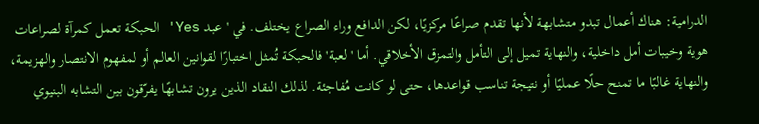الدرامية: هناك أعمال تبدو متشابهة لأنها تقدم صراعًا مركزيًا، لكن الدافع وراء الصراع يختلف. في 'عبد Yes' الحبكة تعمل كمرآة لصراعات هوية وخيبات أمل داخلية، والنهاية تميل إلى التأمل والتمزق الأخلاقي. أما 'لعبة' فالحبكة تُمثل اختبارًا لقوانين العالم أو لمفهوم الانتصار والهزيمة، والنهاية غالبًا ما تمنح حلًا عمليًا أو نتيجة تناسب قواعدها، حتى لو كانت مُفاجئة. لذلك النقاد الذين يرون تشابهًا يفرّقون بين التشابه البنيوي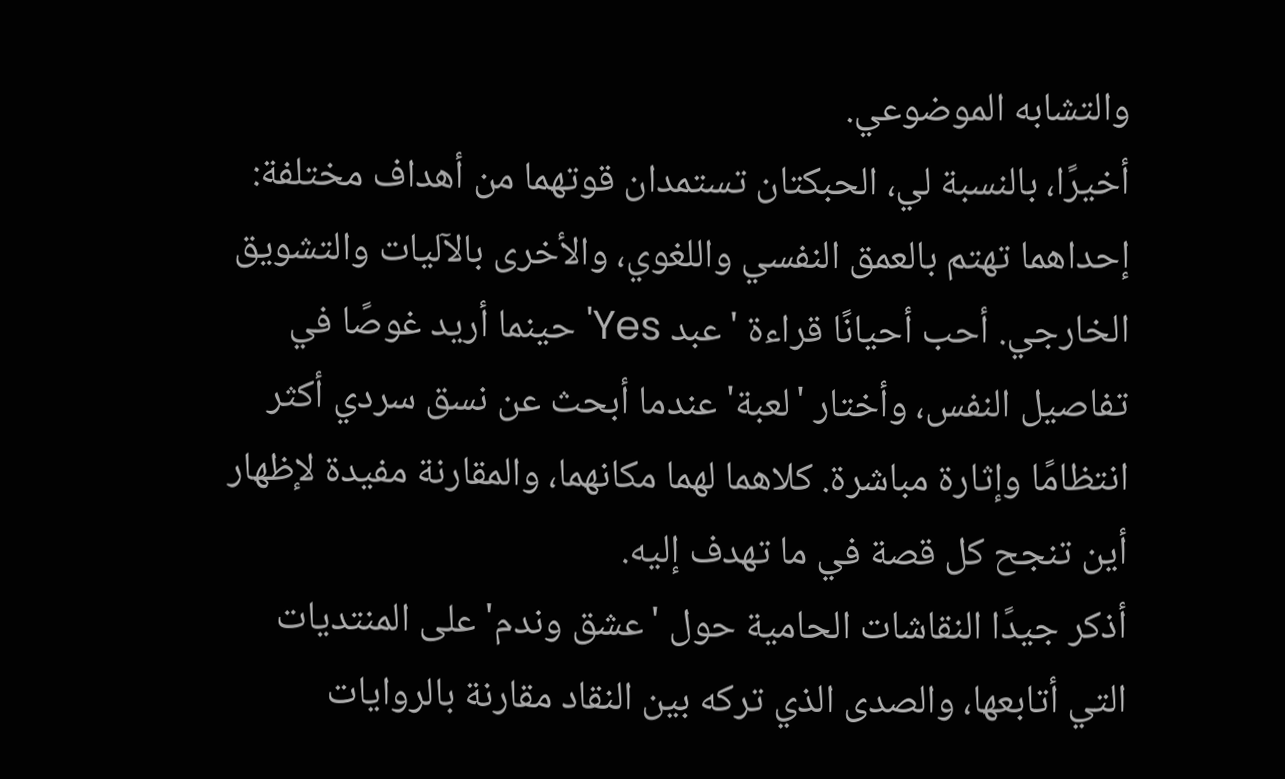والتشابه الموضوعي.
أخيرًا، بالنسبة لي، الحبكتان تستمدان قوتهما من أهداف مختلفة: إحداهما تهتم بالعمق النفسي واللغوي، والأخرى بالآليات والتشويق الخارجي. أحب أحيانًا قراءة 'عبد Yes' حينما أريد غوصًا في تفاصيل النفس، وأختار 'لعبة' عندما أبحث عن نسق سردي أكثر انتظامًا وإثارة مباشرة. كلاهما لهما مكانهما، والمقارنة مفيدة لإظهار أين تنجح كل قصة في ما تهدف إليه.
أذكر جيدًا النقاشات الحامية حول 'عشق وندم' على المنتديات التي أتابعها، والصدى الذي تركه بين النقاد مقارنة بالروايات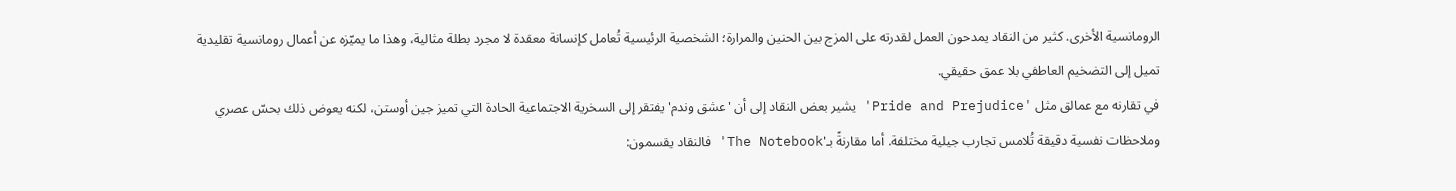الرومانسية الأخرى. كثير من النقاد يمدحون العمل لقدرته على المزج بين الحنين والمرارة؛ الشخصية الرئيسية تُعامل كإنسانة معقدة لا مجرد بطلة مثالية، وهذا ما يميّزه عن أعمال رومانسية تقليدية تميل إلى التضخيم العاطفي بلا عمق حقيقي.
في تقارنه مع عمالق مثل 'Pride and Prejudice' يشير بعض النقاد إلى أن 'عشق وندم' يفتقر إلى السخرية الاجتماعية الحادة التي تميز جين أوستن، لكنه يعوض ذلك بحسّ عصري وملاحظات نفسية دقيقة تُلامس تجارب جيلية مختلفة. أما مقارنةً بـ'The Notebook' فالنقاد يقسمون: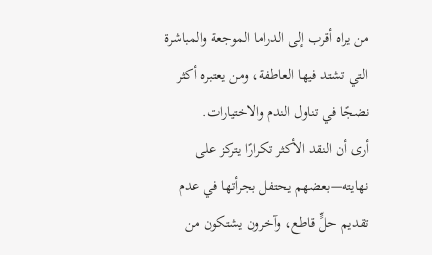من يراه أقرب إلى الدراما الموجعة والمباشرة التي تشتد فيها العاطفة، ومن يعتبره أكثر نضجًا في تناول الندم والاختيارات.
أرى أن النقد الأكثر تكرارًا يتركز على نهايته—بعضهم يحتفل بجرأتها في عدم تقديم حلٍّ قاطع، وآخرون يشتكون من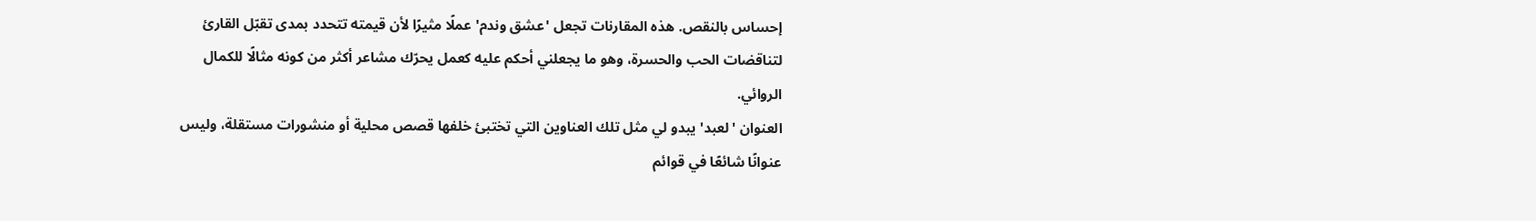إحساس بالنقص. هذه المقارنات تجعل 'عشق وندم' عملًا مثيرًا لأن قيمته تتحدد بمدى تقبّل القارئ لتناقضات الحب والحسرة، وهو ما يجعلني أحكم عليه كعمل يحرّك مشاعر أكثر من كونه مثالًا للكمال الروائي.
العنوان 'لعبد' يبدو لي مثل تلك العناوين التي تختبئ خلفها قصص محلية أو منشورات مستقلة، وليس عنوانًا شائعًا في قوائم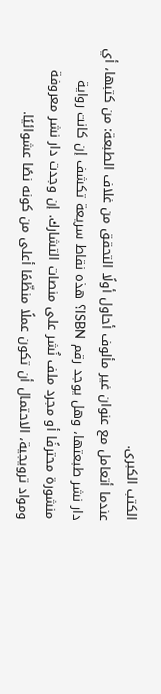الكتب الكبرى.
عندما أتعامل مع عنوان غير مألوف أحاول أولًا التحقق من غلاف الطبعة: من كتبها، أي دار نشر طبعتها، وهل يوجد رقم ISBN؟ هذه نقاط سريعة تكشف إن كانت رواية منشورة محترفًا أو مجرد ملف نُشر على منصات التشارك. إن وجدت دار نشر معروفة ومواد ترويجية، الاحتمال أن تكون عملًا منظّمًا أعلى من كونه نصًا عشوائيًا.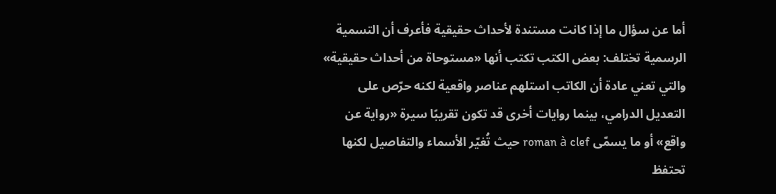أما عن سؤال ما إذا كانت مستندة لأحداث حقيقية فأعرف أن التسمية الرسمية تختلف: بعض الكتب تكتب أنها «مستوحاة من أحداث حقيقية» والتي تعني عادة أن الكاتب استلهم عناصر واقعية لكنه حرّص على التعديل الدرامي، بينما روايات أخرى قد تكون تقريبًا سيرة «رواية عن واقع» أو ما يسمّى roman à clef حيث تُغيّر الأسماء والتفاصيل لكنها تحتفظ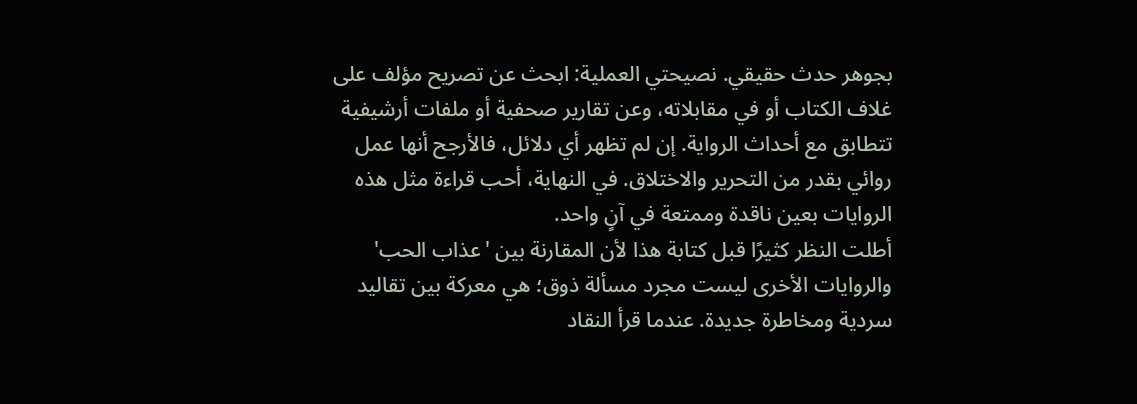بجوهر حدث حقيقي. نصيحتي العملية: ابحث عن تصريح مؤلف على غلاف الكتاب أو في مقابلاته، وعن تقارير صحفية أو ملفات أرشيفية تتطابق مع أحداث الرواية. إن لم تظهر أي دلائل، فالأرجح أنها عمل روائي بقدر من التحرير والاختلاق. في النهاية، أحب قراءة مثل هذه الروايات بعين ناقدة وممتعة في آنٍ واحد.
أطلت النظر كثيرًا قبل كتابة هذا لأن المقارنة بين 'عذاب الحب' والروايات الأخرى ليست مجرد مسألة ذوق؛ هي معركة بين تقاليد سردية ومخاطرة جديدة. عندما قرأ النقاد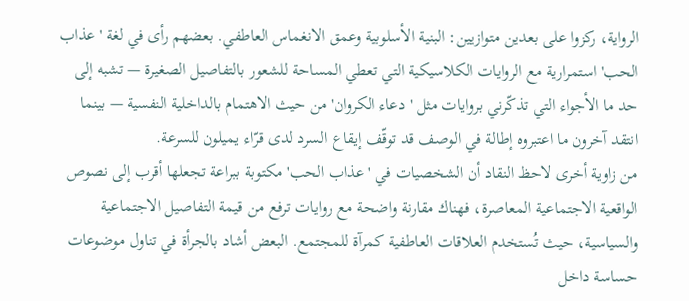الرواية، ركزوا على بعدين متوازيين: البنية الأسلوبية وعمق الانغماس العاطفي. بعضهم رأى في لغة 'عذاب الحب' استمرارية مع الروايات الكلاسيكية التي تعطي المساحة للشعور بالتفاصيل الصغيرة — تشبه إلى حد ما الأجواء التي تذكّرني بروايات مثل 'دعاء الكروان' من حيث الاهتمام بالداخلية النفسية — بينما انتقد آخرون ما اعتبروه إطالة في الوصف قد توقّف إيقاع السرد لدى قرّاء يميلون للسرعة.
من زاوية أخرى لاحظ النقاد أن الشخصيات في 'عذاب الحب' مكتوبة ببراعة تجعلها أقرب إلى نصوص الواقعية الاجتماعية المعاصرة، فهناك مقارنة واضحة مع روايات ترفع من قيمة التفاصيل الاجتماعية والسياسية، حيث تُستخدم العلاقات العاطفية كمرآة للمجتمع. البعض أشاد بالجرأة في تناول موضوعات حساسة داخل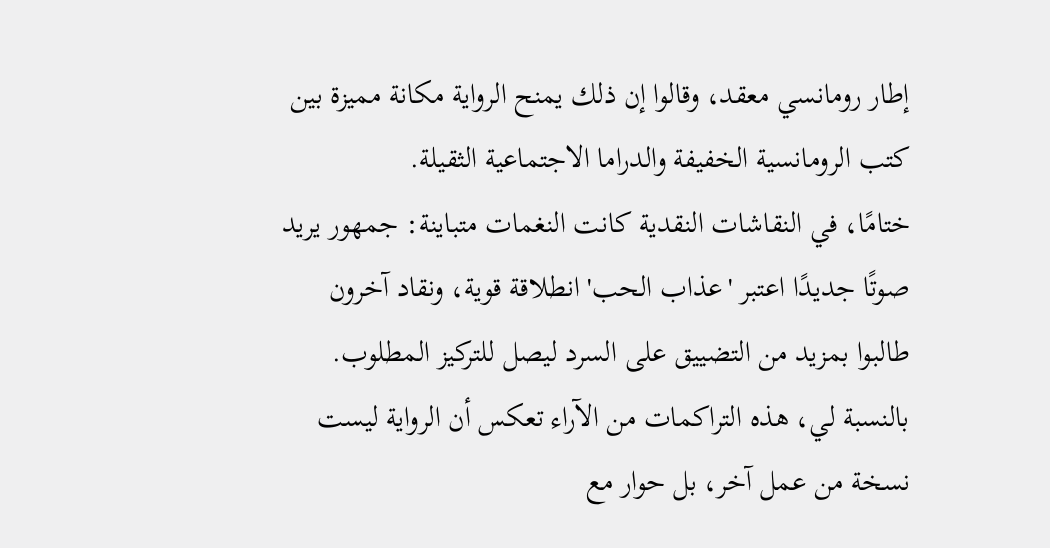إطار رومانسي معقد، وقالوا إن ذلك يمنح الرواية مكانة مميزة بين كتب الرومانسية الخفيفة والدراما الاجتماعية الثقيلة.
ختامًا، في النقاشات النقدية كانت النغمات متباينة: جمهور يريد صوتًا جديدًا اعتبر 'عذاب الحب' انطلاقة قوية، ونقاد آخرون طالبوا بمزيد من التضييق على السرد ليصل للتركيز المطلوب. بالنسبة لي، هذه التراكمات من الآراء تعكس أن الرواية ليست نسخة من عمل آخر، بل حوار مع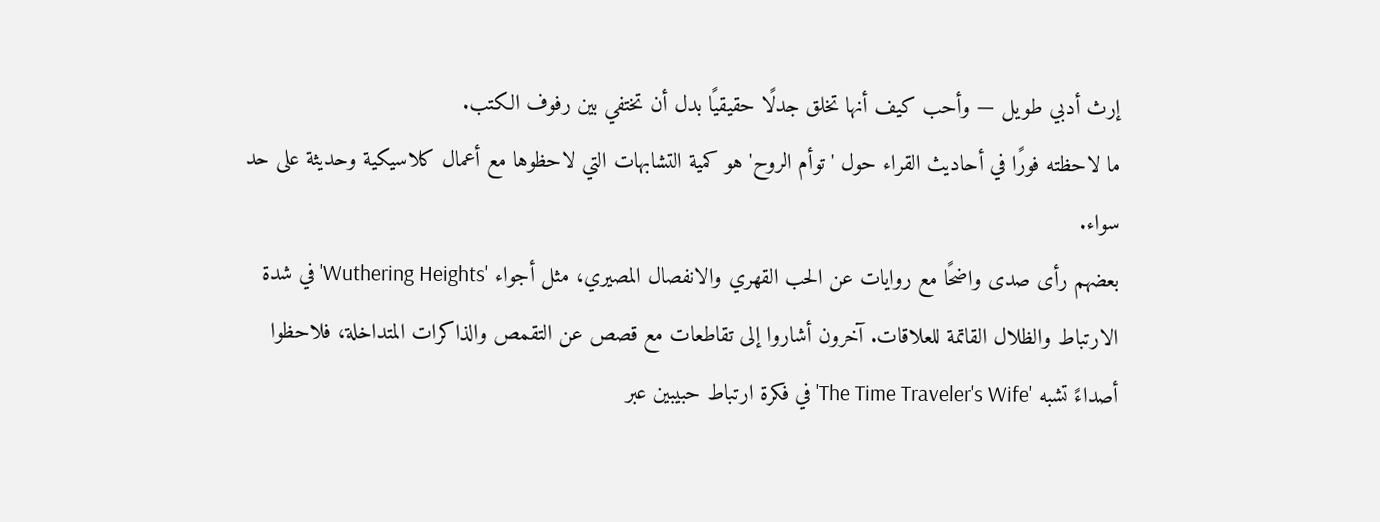إرث أدبي طويل — وأحب كيف أنها تخلق جدلًا حقيقيًا بدل أن تختفي بين رفوف الكتب.
ما لاحظته فورًا في أحاديث القراء حول 'توأم الروح' هو كمية التشابهات التي لاحظوها مع أعمال كلاسيكية وحديثة على حد سواء.
بعضهم رأى صدى واضحًا مع روايات عن الحب القهري والانفصال المصيري، مثل أجواء 'Wuthering Heights' في شدة الارتباط والظلال القاتمة للعلاقات. آخرون أشاروا إلى تقاطعات مع قصص عن التقمص والذاكرات المتداخلة، فلاحظوا أصداءً تشبه 'The Time Traveler's Wife' في فكرة ارتباط حبيبين عبر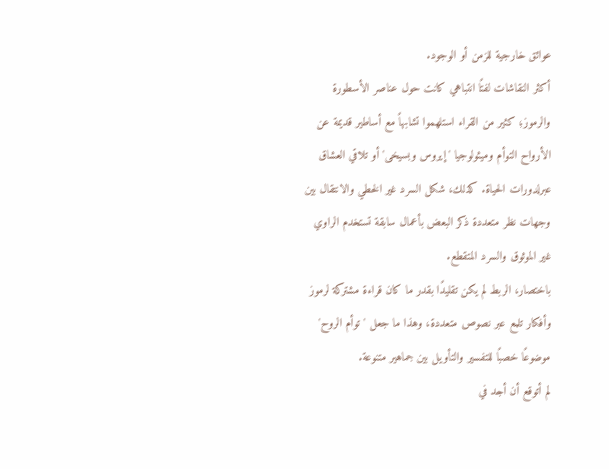عوائق خارجية للزمن أو الوجود.
أكثر النقاشات لفتًا انتباهي كانت حول عناصر الأسطورة والرموز؛ كثير من القراء استلهموا تشابهاً مع أساطير قديمة عن الأرواح التوأم وميثولوجيا 'إيروس وبسيخى' أو تلاقي العشاق عبرلدورات الحياة. كذلك، شكل السرد غير الخطي والانتقال بين وجهات نظر متعددة ذكر البعض بأعمال سابقة تستخدم الراوي غير الموثوق والسرد المتقطع.
باختصار، الربط لم يكن تقليدًا بقدر ما كان قراءة مشتركة لرموز وأفكار تلمع عبر نصوص متعددة، وهذا ما جعل 'توأم الروح' موضوعًا خصبًا للتفسير والتأويل بين جماهير متنوعة.
لم أتوقع أن أجد في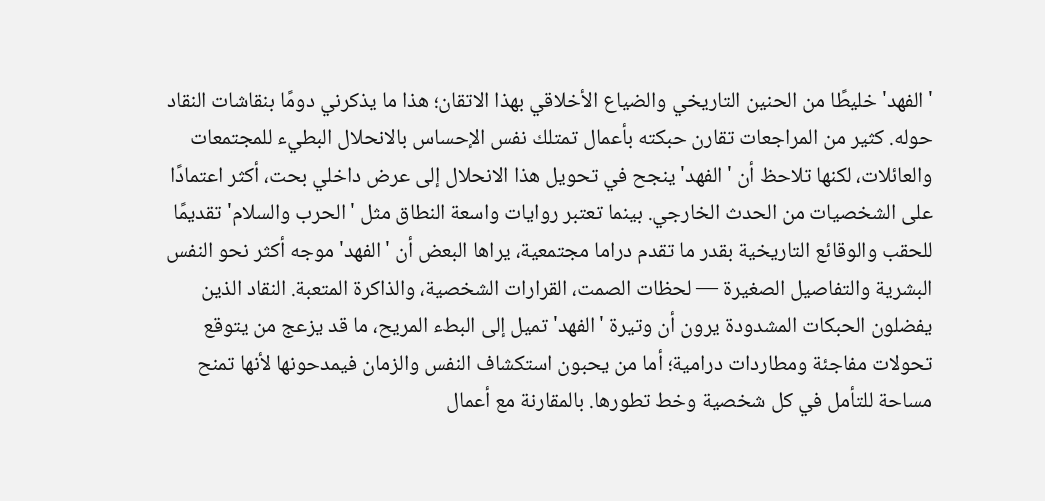'الفهد' خليطًا من الحنين التاريخي والضياع الأخلاقي بهذا الاتقان؛ هذا ما يذكرني دومًا بنقاشات النقاد حوله. كثير من المراجعات تقارن حبكته بأعمال تمتلك نفس الإحساس بالانحلال البطيء للمجتمعات والعائلات، لكنها تلاحظ أن 'الفهد' ينجح في تحويل هذا الانحلال إلى عرض داخلي بحت، أكثر اعتمادًا على الشخصيات من الحدث الخارجي. بينما تعتبر روايات واسعة النطاق مثل 'الحرب والسلام' تقديمًا للحقب والوقائع التاريخية بقدر ما تقدم دراما مجتمعية، يراها البعض أن 'الفهد' موجه أكثر نحو النفس البشرية والتفاصيل الصغيرة — لحظات الصمت، القرارات الشخصية، والذاكرة المتعبة. النقاد الذين يفضلون الحبكات المشدودة يرون أن وتيرة 'الفهد' تميل إلى البطء المريح، ما قد يزعج من يتوقع تحولات مفاجئة ومطاردات درامية؛ أما من يحبون استكشاف النفس والزمان فيمدحونها لأنها تمنح مساحة للتأمل في كل شخصية وخط تطورها. بالمقارنة مع أعمال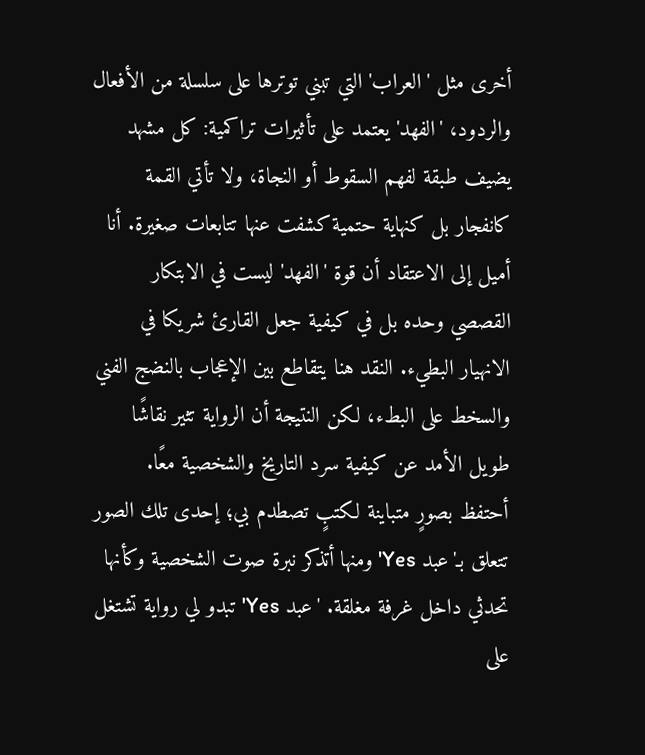أخرى مثل 'العراب' التي تبني توترها على سلسلة من الأفعال والردود، 'الفهد' يعتمد على تأثيرات تراكمية: كل مشهد يضيف طبقة لفهم السقوط أو النجاة، ولا تأتي القمة كانفجار بل كنهاية حتمية كشفت عنها تتابعات صغيرة. أنا أميل إلى الاعتقاد أن قوة 'الفهد' ليست في الابتكار القصصي وحده بل في كيفية جعل القارئ شريكا في الانهيار البطيء. النقد هنا يتقاطع بين الإعجاب بالنضج الفني والسخط على البطء، لكن النتيجة أن الرواية تثير نقاشًا طويل الأمد عن كيفية سرد التاريخ والشخصية معًا.
أحتفظ بصورٍ متباينة لكتبٍ تصطدم بي؛ إحدى تلك الصور تتعلق بـ'عبد Yes' ومنها أتذكر نبرة صوت الشخصية وكأنها تحدثي داخل غرفة مغلقة. 'عبد Yes' تبدو لي رواية تشتغل على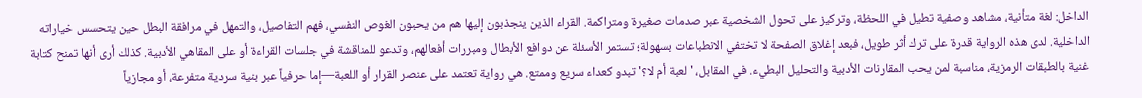الداخل: لغة متأنية، مشاهد وصفية تطيل في اللحظة، وتركيز على تحول الشخصية عبر صدمات صغيرة ومتراكمة. القراء الذين ينجذبون إليها هم من يحبون الغوص النفسي، فهم التفاصيل، والتمهل في مرافقة البطل حين يتحسس خياراته الداخلية. لدى هذه الرواية قدرة على ترك أثر طويل، فبعد إغلاق الصفحة لا تختفي الانطباعات بسهولة؛ تستمر الأسئلة عن دوافع الأبطال ومبررات أفعالهم، وتدعو للمناقشة في جلسات القراءة أو على المقاهي الأدبية. كذلك أرى أنها تمنح كتابة غنية بالطبقات الرمزية، مناسبة لمن يحب المقارنات الأدبية والتحليل البطيء. في المقابل، 'لعبة أم لا؟' تبدو كعداء سريع وممتع. هي رواية تعتمد على عنصر القرار أو اللعبة—إما حرفياً عبر بنية سردية متفرعة، أو مجازياً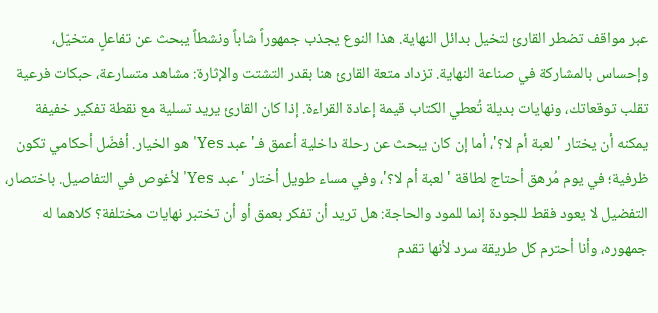عبر مواقف تضطر القارئ لتخيل بدائل النهاية. هذا النوع يجذب جمهوراً شاباً ونشطاً يبحث عن تفاعلٍ متخيّل، وإحساس بالمشاركة في صناعة النهاية. تزداد متعة القارئ هنا بقدر التشتت والإثارة: مشاهد متسارعة، حبكات فرعية تقلب توقعاتك، ونهايات بديلة تُعطي الكتاب قيمة إعادة القراءة. إذا كان القارئ يريد تسلية مع نقطة تفكير خفيفة يمكنه أن يختار 'لعبة أم لا؟'، أما إن كان يبحث عن رحلة داخلية أعمق فـ'عبد Yes' هو الخيار. أفضّل أحكامي تكون ظرفية؛ في يوم مُرهق أحتاج لطاقة 'لعبة أم لا؟'، وفي مساء طويل أختار 'عبد Yes' لأغوص في التفاصيل. باختصار، التفضيل لا يعود فقط للجودة إنما للمود والحاجة: هل تريد أن تفكر بعمق أو أن تختبر نهايات مختلفة؟ كلاهما له جمهوره، وأنا أحترم كل طريقة سرد لأنها تقدم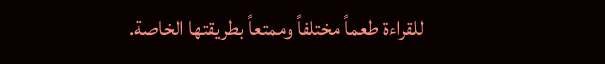للقراءة طعماً مختلفاً وممتعاً بطريقتها الخاصة.